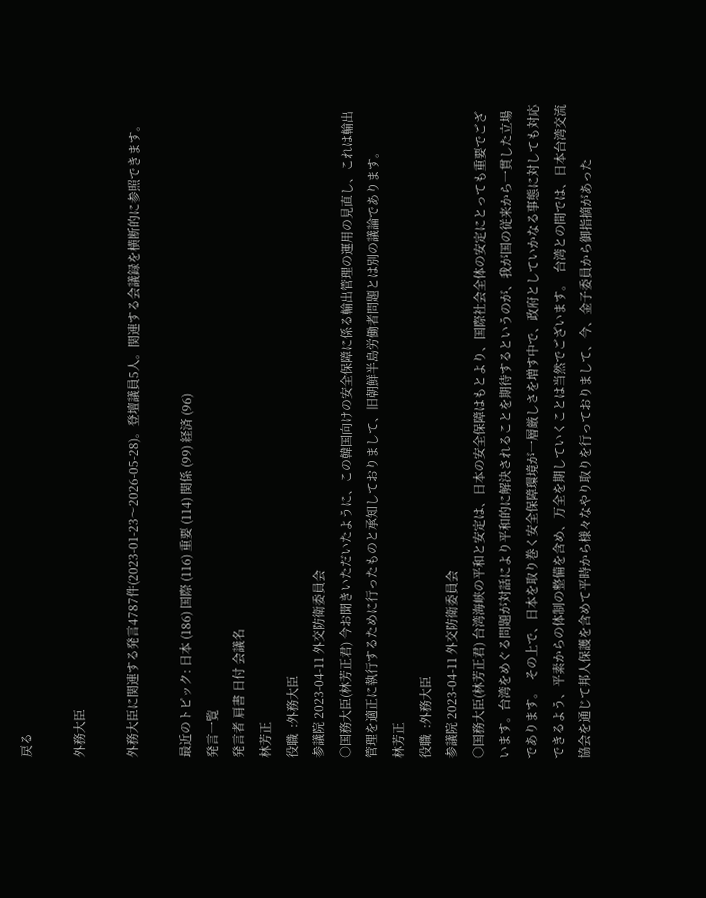戻る

外務大臣

外務大臣に関連する発言4787件(2023-01-23〜2026-05-28)。登壇議員5人。関連する会議録を横断的に参照できます。

最近のトピック: 日本 (186) 国際 (116) 重要 (114) 関係 (99) 経済 (96)
発言一覧
発言者 肩書 日付 会議名
林芳正
役職  :外務大臣
参議院 2023-04-11 外交防衛委員会
○国務大臣(林芳正君) 今お聞きいただいたように、この韓国向けの安全保障に係る輸出管理の運用の見直し、これは輸出管理を適正に執行するために行ったものと承知しておりまして、旧朝鮮半島労働者問題とは別の議論であります。
林芳正
役職  :外務大臣
参議院 2023-04-11 外交防衛委員会
○国務大臣(林芳正君) 台湾海峡の平和と安定は、日本の安全保障はもとより、国際社会全体の安定にとっても重要でございます。台湾をめぐる問題が対話により平和的に解決されることを期待するというのが、我が国の従来から一貫した立場であります。  その上で、日本を取り巻く安全保障環境が一層厳しさを増す中で、政府としていかなる事態に対しても対応できるよう、平素からの体制の整備を含め、万全を期していくことは当然でございます。  台湾との間では、日本台湾交流協会を通じて邦人保護を含めて平時から様々なやり取りを行っておりまして、今、金子委員から御指摘があった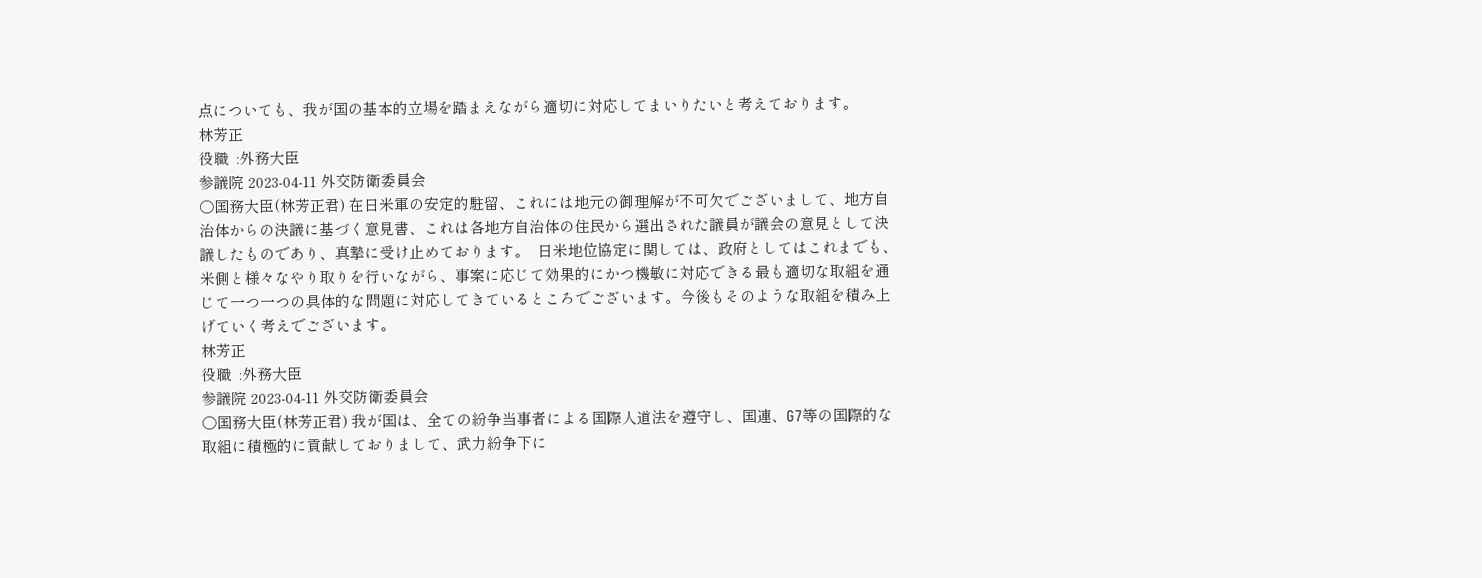点についても、我が国の基本的立場を踏まえながら適切に対応してまいりたいと考えております。
林芳正
役職  :外務大臣
参議院 2023-04-11 外交防衛委員会
○国務大臣(林芳正君) 在日米軍の安定的駐留、これには地元の御理解が不可欠でございまして、地方自治体からの決議に基づく意見書、これは各地方自治体の住民から選出された議員が議会の意見として決議したものであり、真摯に受け止めております。  日米地位協定に関しては、政府としてはこれまでも、米側と様々なやり取りを行いながら、事案に応じて効果的にかつ機敏に対応できる最も適切な取組を通じて一つ一つの具体的な問題に対応してきているところでございます。今後もそのような取組を積み上げていく考えでございます。
林芳正
役職  :外務大臣
参議院 2023-04-11 外交防衛委員会
○国務大臣(林芳正君) 我が国は、全ての紛争当事者による国際人道法を遵守し、国連、G7等の国際的な取組に積極的に貢献しておりまして、武力紛争下に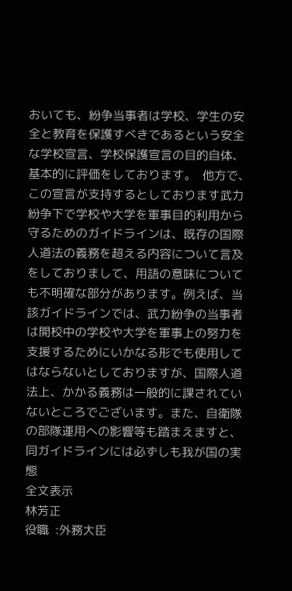おいても、紛争当事者は学校、学生の安全と教育を保護すべきであるという安全な学校宣言、学校保護宣言の目的自体、基本的に評価をしております。  他方で、この宣言が支持するとしております武力紛争下で学校や大学を軍事目的利用から守るためのガイドラインは、既存の国際人道法の義務を超える内容について言及をしておりまして、用語の意味についても不明確な部分があります。例えば、当該ガイドラインでは、武力紛争の当事者は開校中の学校や大学を軍事上の努力を支援するためにいかなる形でも使用してはならないとしておりますが、国際人道法上、かかる義務は一般的に課されていないところでございます。また、自衛隊の部隊運用への影響等も踏まえますと、同ガイドラインには必ずしも我が国の実態
全文表示
林芳正
役職  :外務大臣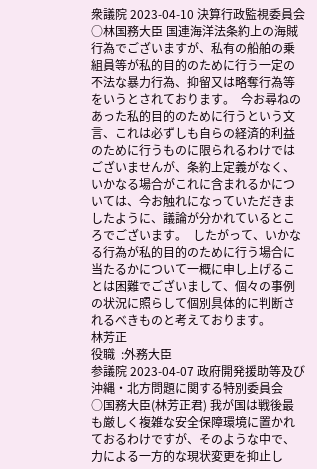衆議院 2023-04-10 決算行政監視委員会
○林国務大臣 国連海洋法条約上の海賊行為でございますが、私有の船舶の乗組員等が私的目的のために行う一定の不法な暴力行為、抑留又は略奪行為等をいうとされております。  今お尋ねのあった私的目的のために行うという文言、これは必ずしも自らの経済的利益のために行うものに限られるわけではございませんが、条約上定義がなく、いかなる場合がこれに含まれるかについては、今お触れになっていただきましたように、議論が分かれているところでございます。  したがって、いかなる行為が私的目的のために行う場合に当たるかについて一概に申し上げることは困難でございまして、個々の事例の状況に照らして個別具体的に判断されるべきものと考えております。
林芳正
役職  :外務大臣
参議院 2023-04-07 政府開発援助等及び沖縄・北方問題に関する特別委員会
○国務大臣(林芳正君) 我が国は戦後最も厳しく複雑な安全保障環境に置かれておるわけですが、そのような中で、力による一方的な現状変更を抑止し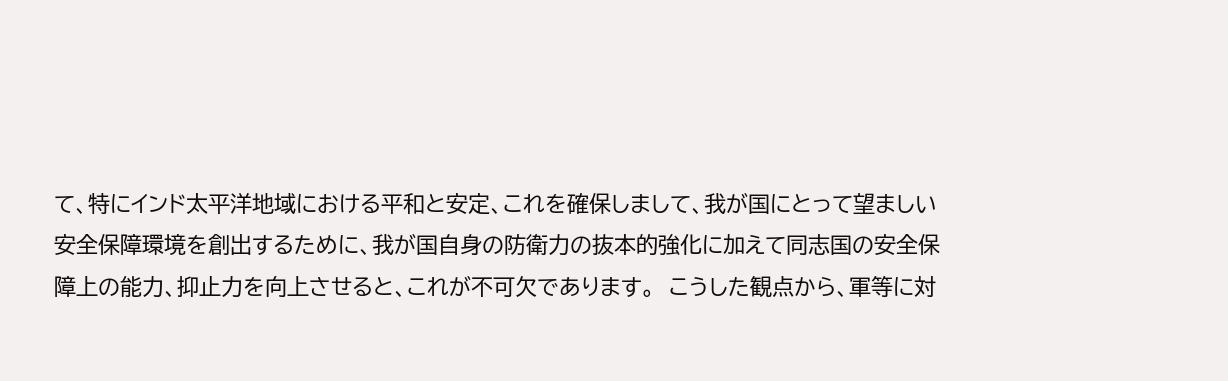て、特にインド太平洋地域における平和と安定、これを確保しまして、我が国にとって望ましい安全保障環境を創出するために、我が国自身の防衛力の抜本的強化に加えて同志国の安全保障上の能力、抑止力を向上させると、これが不可欠であります。  こうした観点から、軍等に対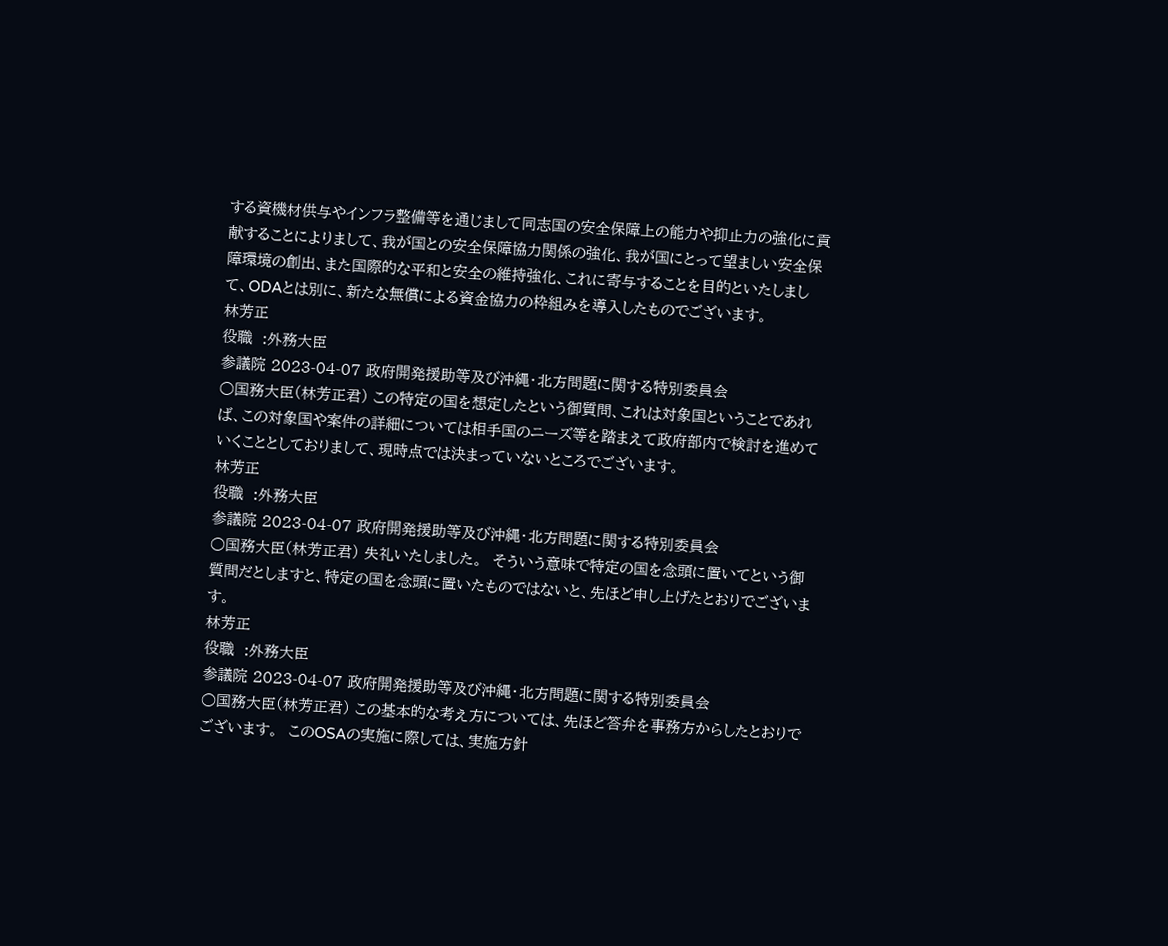する資機材供与やインフラ整備等を通じまして同志国の安全保障上の能力や抑止力の強化に貢献することによりまして、我が国との安全保障協力関係の強化、我が国にとって望ましい安全保障環境の創出、また国際的な平和と安全の維持強化、これに寄与することを目的といたしまして、ODAとは別に、新たな無償による資金協力の枠組みを導入したものでございます。
林芳正
役職  :外務大臣
参議院 2023-04-07 政府開発援助等及び沖縄・北方問題に関する特別委員会
○国務大臣(林芳正君) この特定の国を想定したという御質問、これは対象国ということであれば、この対象国や案件の詳細については相手国のニーズ等を踏まえて政府部内で検討を進めていくこととしておりまして、現時点では決まっていないところでございます。
林芳正
役職  :外務大臣
参議院 2023-04-07 政府開発援助等及び沖縄・北方問題に関する特別委員会
○国務大臣(林芳正君) 失礼いたしました。  そういう意味で特定の国を念頭に置いてという御質問だとしますと、特定の国を念頭に置いたものではないと、先ほど申し上げたとおりでございます。
林芳正
役職  :外務大臣
参議院 2023-04-07 政府開発援助等及び沖縄・北方問題に関する特別委員会
○国務大臣(林芳正君) この基本的な考え方については、先ほど答弁を事務方からしたとおりでございます。  このOSAの実施に際しては、実施方針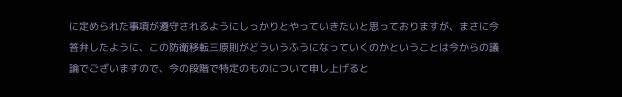に定められた事項が遵守されるようにしっかりとやっていきたいと思っておりますが、まさに今答弁したように、この防衛移転三原則がどういうふうになっていくのかということは今からの議論でございますので、今の段階で特定のものについて申し上げると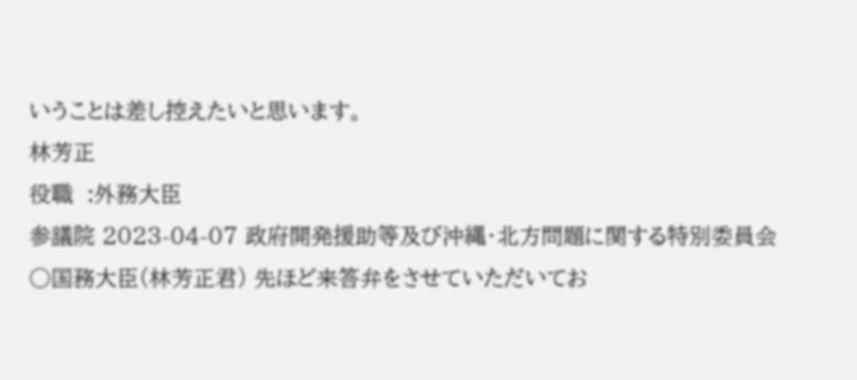いうことは差し控えたいと思います。
林芳正
役職  :外務大臣
参議院 2023-04-07 政府開発援助等及び沖縄・北方問題に関する特別委員会
○国務大臣(林芳正君) 先ほど来答弁をさせていただいてお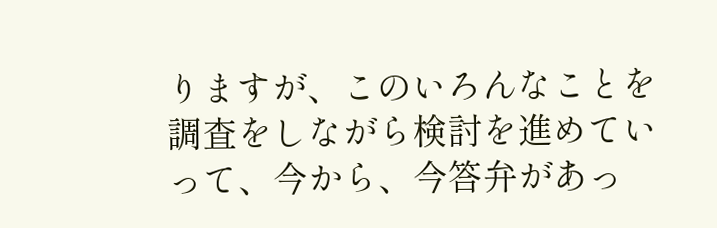りますが、このいろんなことを調査をしながら検討を進めていって、今から、今答弁があっ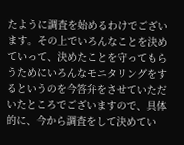たように調査を始めるわけでございます。その上でいろんなことを決めていって、決めたことを守ってもらうためにいろんなモニタリングをするというのを今答弁をさせていただいたところでございますので、具体的に、今から調査をして決めてい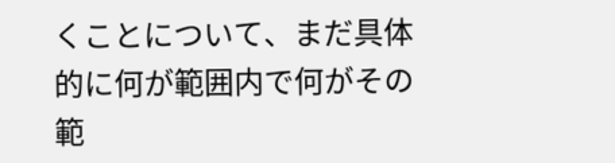くことについて、まだ具体的に何が範囲内で何がその範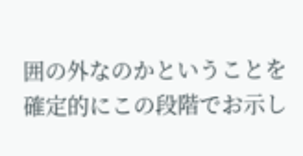囲の外なのかということを確定的にこの段階でお示し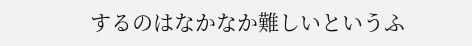するのはなかなか難しいというふ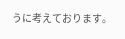うに考えております。